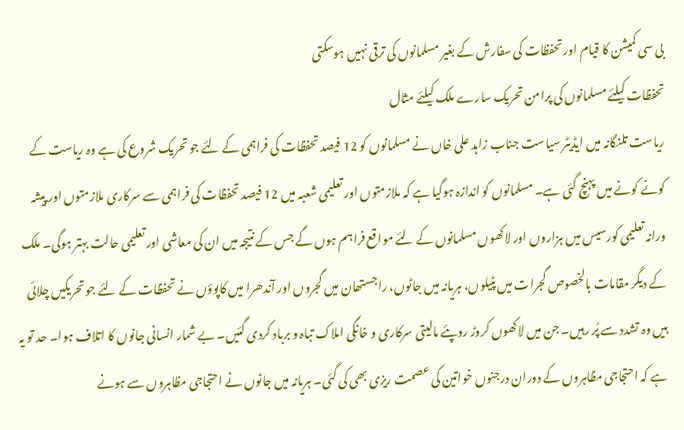بی سی کمیشن کا قیام اور تحفظات کی سفارش کے بغیر مسلمانوں کی ترقی نہیں ہوسکتی
تحفظات کیلئے مسلمانوں کی پرامن تحریک سارے ملک کیلئے مثال
ریاست تلنگانہ میں ایڈیٹر سیاست جناب زاہد علی خاں نے مسلمانوں کو 12 فیصد تحفظات کی فراہمی کے لئے جو تحریک شروع کی ہے وہ ریاست کے کونے کونے میں پہنچ گئی ہے۔ مسلمانوں کو اندازہ ہوگیا ہے کہ ملازمتوں اور تعلیمی شعبہ میں 12 فیصد تحفظات کی فراہمی سے سرکاری ملازمتوں اور پیشہ ورانہ تعلیمی کورسیس میں ہزاروں اور لاکھوں مسلمانوں کے لئے مواقع فراہم ہوں گے جس کے نتیجہ میں ان کی معاشی اور تعلیمی حالت بہتر ہوگی۔ ملک کے دیگر مقامات بالخصوص گجرات میں پٹیلوں، ہریانہ میں جاٹوں، راجستھان میں گجروں اور آندھرا میں کاپوؤں نے تحفظات کے لئے جو تحریکیں چلائی ہیں وہ تشدد سے پُر رہیں۔ جن میں لاکھوں کروڑ روپئے مالیتی سرکاری و خانگی املاک تباہ و برباد کردی گئیں۔ بے شمار انسانی جانوں کا اتلاف ہوا۔ حد تو یہ ہے کہ احتجاجی مظاہروں کے دوران درجنوں خواتین کی عصمت ریزی بھی کی گئی۔ ہریانہ میں جاٹوں نے احتجاجی مظاہروں سے ہونے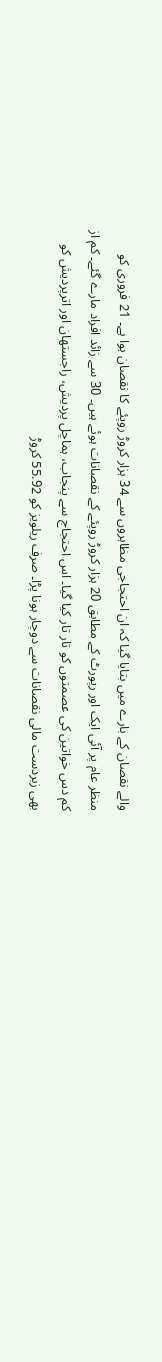والے نقصان کے بارے میں بتایا گیا کہ ان احتجاجی مظاہروں سے 34 ہزار کروڑ روپئے کا نقصان ہوا ہے۔ 21 فروری کو منظر عام پر آئی ایک اور رپورٹ کے مطابق 20 ہزار کروڑ روپئے کے نقصانات ہوئے ہیں۔ 30 سے زائد افراد مارے گئے۔ کم از کم دس خواتین کی عصمتوں کو تار تار کیا گیا۔ اس احتجاج سے پنجاب، ہماچل پردیش، راجستھان اور اترپردیش کو بھی زبردست مالی نقصانات سے دوچار ہونا پڑا۔ صرف ریلویز کو 55.92 کروڑ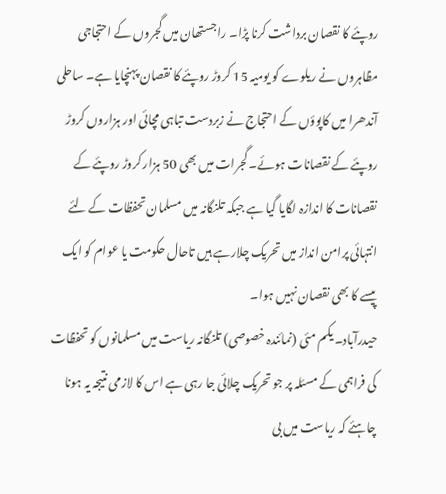روپئے کا نقصان برداشت کرنا پڑا۔ راجستھان میں گجروں کے احتجاجی مظاہروں نے ریلوے کو یومیہ 15 کروڑ روپئے کا نقصان پہنچایا ہے۔ ساحلی آندھرا میں کاپوؤں کے احتجاج نے زبردست تباہی مچائی اور ہزاروں کروڑ روپئے کے نقصانات ہوئے۔ گجرات میں بھی 50 ہزار کروڑ روپئے کے نقصانات کا اندازہ لگایا گیا ہے جبکہ تلنگانہ میں مسلمان تحفظات کے لئے انتہائی پرامن انداز میں تحریک چلارہے ہیں تاحال حکومت یا عوام کو ایک پیسے کا بھی نقصان نہیں ہوا۔
حیدرآباد۔ یکم مئی (نمائندہ خصوصی) تلنگانہ ریاست میں مسلمانوں کو تحفظات کی فراہمی کے مسئلہ پر جو تحریک چلائی جا رہی ہے اس کا لازمی نتیجہ یہ ہونا چاہئے کہ ریاست میں بی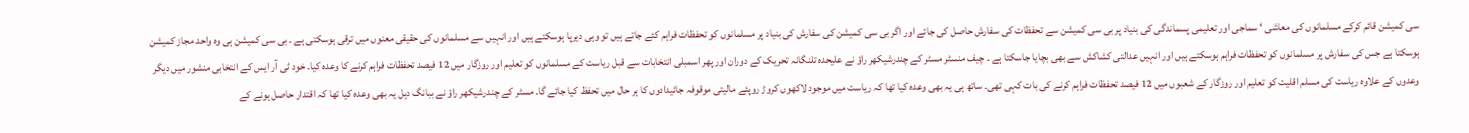سی کمیشن قائم کرکے مسلمانوں کی معاشی ‘ سماجی اور تعلیمی پسماندگی کی بنیاد پر بی سی کمیشن سے تحفظات کی سفارش حاصل کی جائے اور اگر بی سی کمیشن کی سفارش کی بنیاد پر مسلمانوں کو تحفظات فراہم کئے جاتے ہیں تو وہی دیرپا ہوسکتے ہیں اور انہیں سے مسلمانوں کی حقیقی معنوں میں ترقی ہوسکتی ہے ۔ بی سی کمیشن ہی وہ واحد مجاز کمیشن ہوسکتا ہے جس کی سفارش پر مسلمانوں کو تحفظات فراہم ہوسکتے ہیں اور انہیں عدالتی کشاکش سے بھی بچایا جاسکتا ہے ۔ چیف منسٹر مسٹر کے چندرشیکھر راؤ نے علیحدہ تلنگانہ تحریک کے دوران اور پھر اسمبلی انتخابات سے قبل ریاست کے مسلمانوں کو تعلیم اور روزگار میں 12 فیصد تحفظات فراہم کرنے کا وعدہ کیا۔ خود ٹی آر ایس کے انتخابی منشور میں دیگر وعدوں کے علاوہ ریاست کی مسلم اقلیت کو تعلیم اور روزگار کے شعبوں میں 12 فیصد تحفظات فراہم کرنے کی بات کہی تھی۔ ساتھ ہی یہ بھی وعدہ کیا تھا کہ ریاست میں موجود لاکھوں کروڑ روپئے مالیتی موقوفہ جائیدادوں کا ہر حال میں تحفظ کیا جائے گا۔ مسٹر کے چندرشیکھر راؤ نے ببانگ دہل یہ بھی وعدہ کیا تھا کہ اقتدار حاصل ہونے کے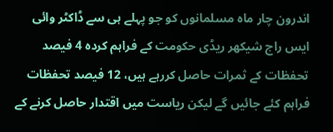اندرون چار ماہ مسلمانوں کو جو پہلے ہی سے ڈاکٹر وائی ایس راج شیکھر ریڈی حکومت کے فراہم کردہ 4 فیصد تحفظات کے ثمرات حاصل کررہے ہیں، 12 فیصد تحفظات فراہم کئے جائیں گے لیکن ریاست میں اقتدار حاصل کرنے کے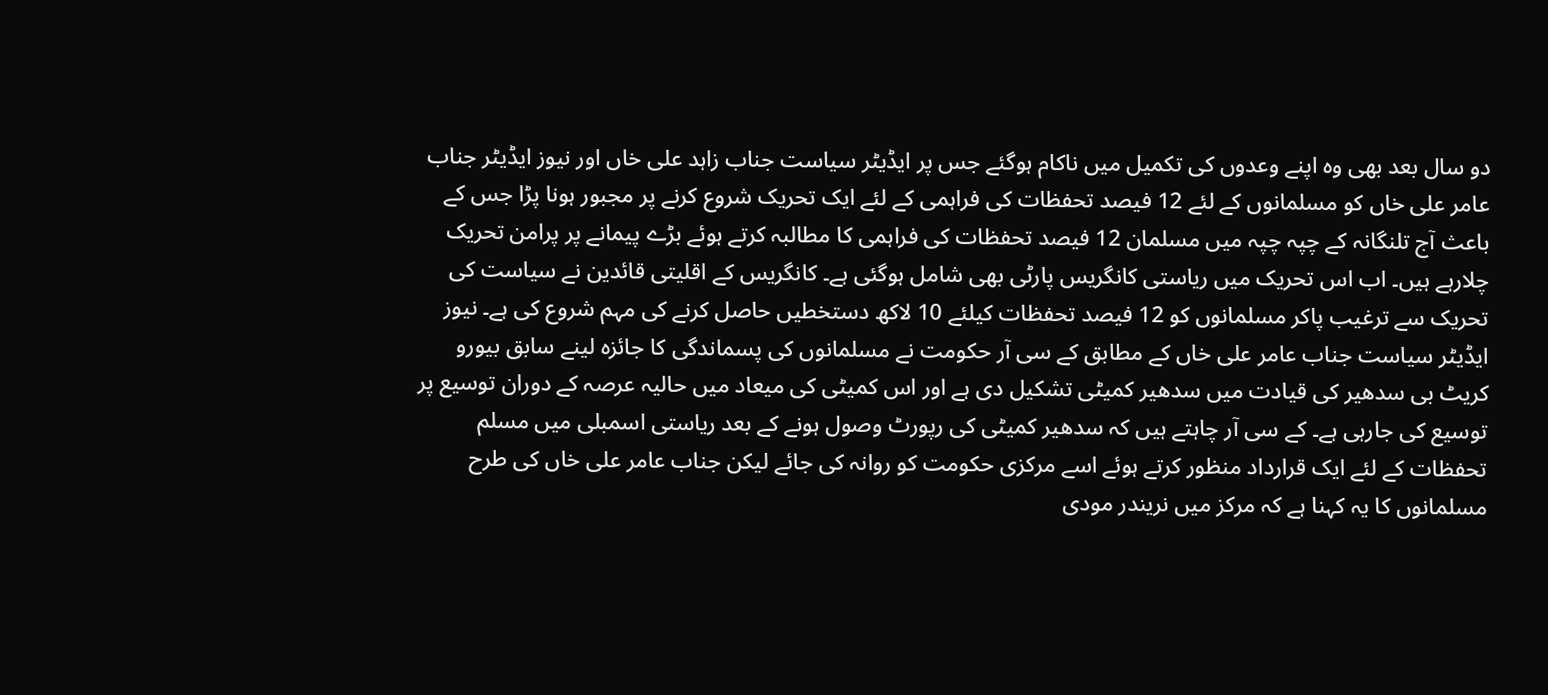دو سال بعد بھی وہ اپنے وعدوں کی تکمیل میں ناکام ہوگئے جس پر ایڈیٹر سیاست جناب زاہد علی خاں اور نیوز ایڈیٹر جناب عامر علی خاں کو مسلمانوں کے لئے 12 فیصد تحفظات کی فراہمی کے لئے ایک تحریک شروع کرنے پر مجبور ہونا پڑا جس کے باعث آج تلنگانہ کے چپہ چپہ میں مسلمان 12 فیصد تحفظات کی فراہمی کا مطالبہ کرتے ہوئے بڑے پیمانے پر پرامن تحریک چلارہے ہیں۔ اب اس تحریک میں ریاستی کانگریس پارٹی بھی شامل ہوگئی ہے۔ کانگریس کے اقلیتی قائدین نے سیاست کی تحریک سے ترغیب پاکر مسلمانوں کو 12 فیصد تحفظات کیلئے 10 لاکھ دستخطیں حاصل کرنے کی مہم شروع کی ہے۔ نیوز ایڈیٹر سیاست جناب عامر علی خاں کے مطابق کے سی آر حکومت نے مسلمانوں کی پسماندگی کا جائزہ لینے سابق بیورو کریٹ بی سدھیر کی قیادت میں سدھیر کمیٹی تشکیل دی ہے اور اس کمیٹی کی میعاد میں حالیہ عرصہ کے دوران توسیع پر توسیع کی جارہی ہے۔ کے سی آر چاہتے ہیں کہ سدھیر کمیٹی کی رپورٹ وصول ہونے کے بعد ریاستی اسمبلی میں مسلم تحفظات کے لئے ایک قرارداد منظور کرتے ہوئے اسے مرکزی حکومت کو روانہ کی جائے لیکن جناب عامر علی خاں کی طرح مسلمانوں کا یہ کہنا ہے کہ مرکز میں نریندر مودی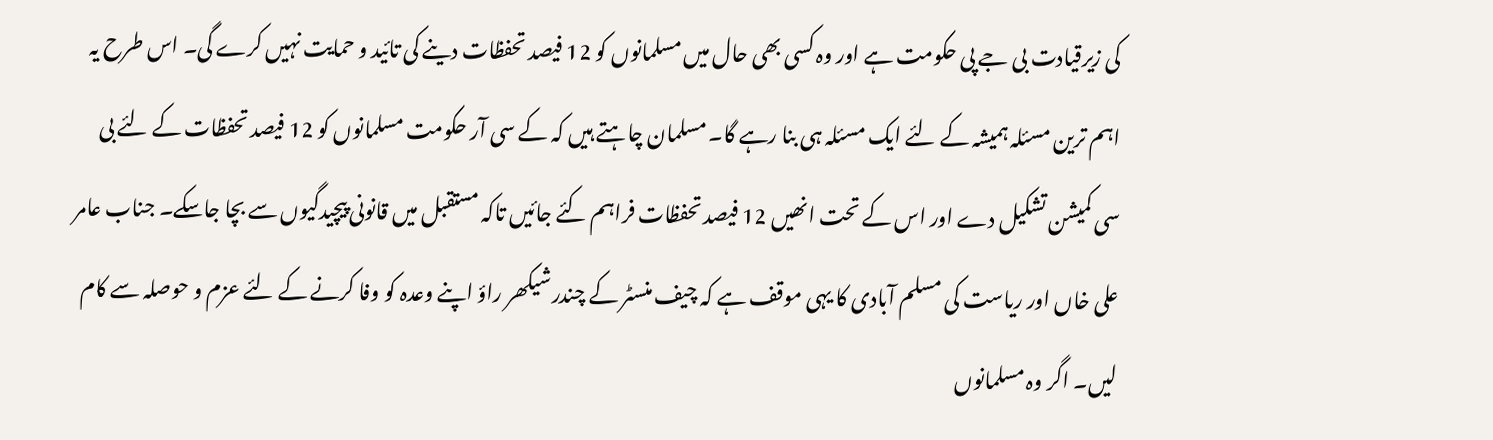کی زیرقیادت بی جے پی حکومت ہے اور وہ کسی بھی حال میں مسلمانوں کو 12 فیصد تحفظات دینے کی تائید و حمایت نہیں کرے گی۔ اس طرح یہ اہم ترین مسئلہ ہمیشہ کے لئے ایک مسئلہ ہی بنا رہے گا۔ مسلمان چاہتے ہیں کہ کے سی آر حکومت مسلمانوں کو 12 فیصد تحفظات کے لئے بی سی کمیشن تشکیل دے اور اس کے تحت انھیں 12 فیصد تحفظات فراہم کئے جائیں تاکہ مستقبل میں قانونی پیچیدگیوں سے بچا جاسکے۔ جناب عامر علی خاں اور ریاست کی مسلم آبادی کا یہی موقف ہے کہ چیف منسٹر کے چندرشیکھر راؤ اپنے وعدہ کو وفا کرنے کے لئے عزم و حوصلہ سے کام لیں۔ اگر وہ مسلمانوں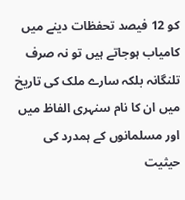کو 12 فیصد تحفظات دینے میں کامیاب ہوجاتے ہیں تو نہ صرف تلنگانہ بلکہ سارے ملک کی تاریخ میں ان کا نام سنہری الفاظ میں اور مسلمانوں کے ہمدرد کی حیثیت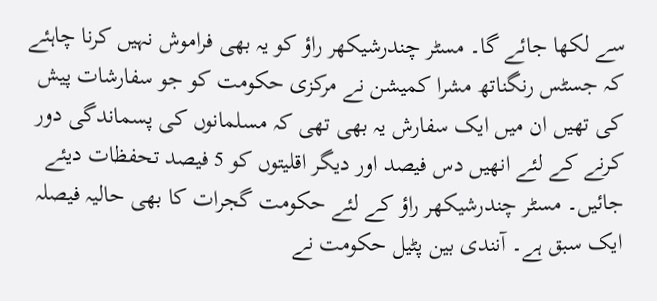سے لکھا جائے گا۔ مسٹر چندرشیکھر راؤ کو یہ بھی فراموش نہیں کرنا چاہئے کہ جسٹس رنگناتھ مشرا کمیشن نے مرکزی حکومت کو جو سفارشات پیش کی تھیں ان میں ایک سفارش یہ بھی تھی کہ مسلمانوں کی پسماندگی دور کرنے کے لئے انھیں دس فیصد اور دیگر اقلیتوں کو 5 فیصد تحفظات دیئے جائیں۔ مسٹر چندرشیکھر راؤ کے لئے حکومت گجرات کا بھی حالیہ فیصلہ ایک سبق ہے۔ آنندی بین پٹیل حکومت نے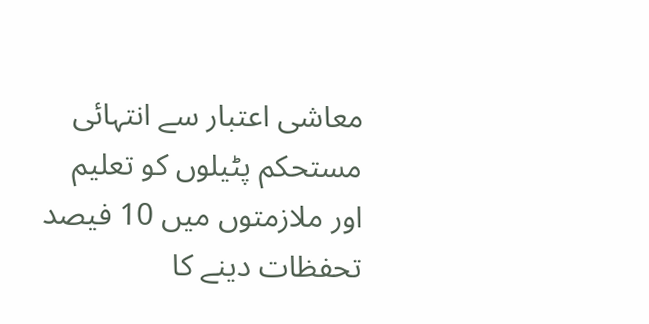معاشی اعتبار سے انتہائی مستحکم پٹیلوں کو تعلیم اور ملازمتوں میں 10 فیصد تحفظات دینے کا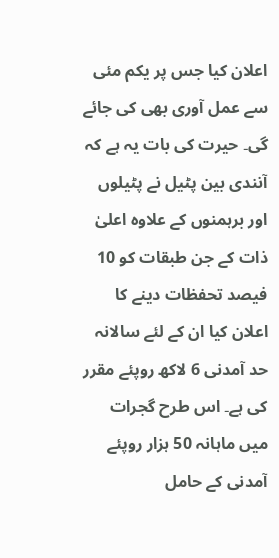اعلان کیا جس پر یکم مئی سے عمل آوری بھی کی جائے گی۔ حیرت کی بات یہ ہے کہ آنندی بین پٹیل نے پٹیلوں اور برہمنوں کے علاوہ اعلیٰ ذات کے جن طبقات کو 10 فیصد تحفظات دینے کا اعلان کیا ان کے لئے سالانہ حد آمدنی 6 لاکھ روپئے مقرر کی ہے۔ اس طرح گجرات میں ماہانہ 50 ہزار روپئے آمدنی کے حامل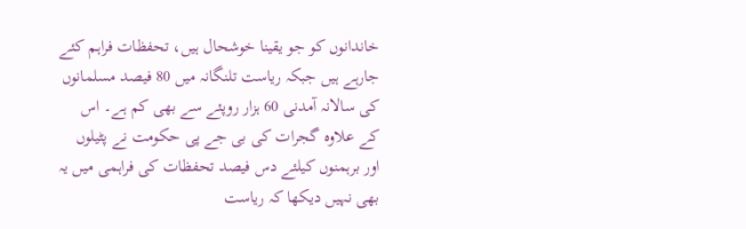خاندانوں کو جو یقینا خوشحال ہیں، تحفظات فراہم کئے جارہے ہیں جبکہ ریاست تلنگانہ میں 80 فیصد مسلمانوں کی سالانہ آمدنی 60 ہزار روپئے سے بھی کم ہے۔ اس کے علاوہ گجرات کی بی جے پی حکومت نے پٹیلوں اور برہمنوں کیلئے دس فیصد تحفظات کی فراہمی میں یہ بھی نہیں دیکھا کہ ریاست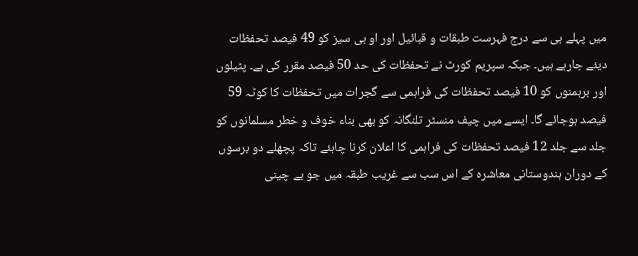میں پہلے ہی سے درج فہرست طبقات و قبائیل اور او بی سیز کو 49 فیصد تحفظات دیئے جارہے ہیں۔ جبکہ سپریم کورٹ نے تحفظات کی حد 50 فیصد مقرر کی ہے۔ پٹیلوں اور برہمنوں کو 10 فیصد تحفظات کی فراہمی سے گجرات میں تحفظات کا کوٹہ 59 فیصد ہوجائے گا۔ ایسے میں چیف منسٹر تلنگانہ کو بھی بناء خوف و خطر مسلمانوں کو جلد سے جلد 12 فیصد تحفظات کی فراہمی کا اعلان کرنا چاہئے تاکہ پچھلے دو برسوں کے دوران ہندوستانی معاشرہ کے اس سب سے غریب طبقہ میں جو بے چینی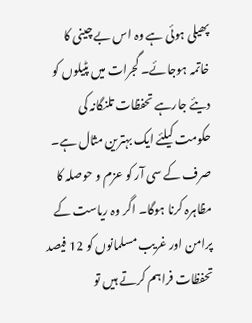پھیلی ہوئی ہے وہ اس بے چینی کا خاتمہ ہوجائے۔ گجرات میں پٹیلوں کو دیئے جارہے تحفظات تلنگانہ کی حکومت کیلئے ایک بہترین مثال ہے۔ صرف کے سی آر کو عزم و حوصلہ کا مظاہرہ کرنا ہوگا۔ اگر وہ ریاست کے پرامن اور غریب مسلمانوں کو 12 فیصد تحفظات فراہم کرتے ہیں تو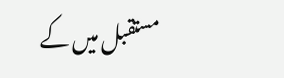مستقبل میں کے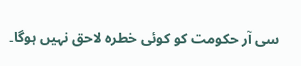سی آر حکومت کو کوئی خطرہ لاحق نہیں ہوگا۔